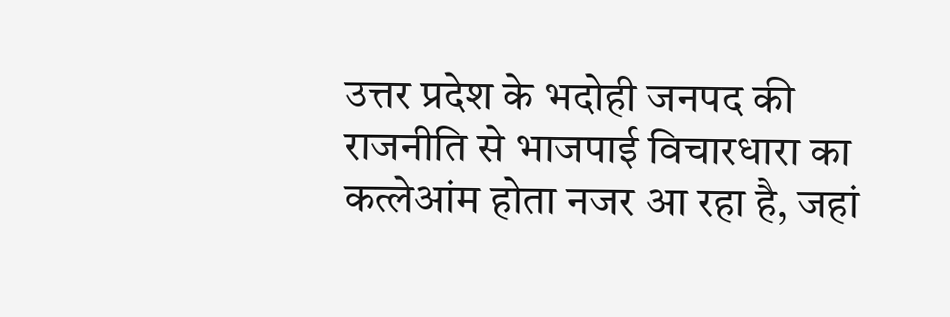उत्तर प्रदेश के भदोही जनपद की राजनीति से भाजपाई विचारधारा का कत्लेआंम होता नजर आ रहा है, जहां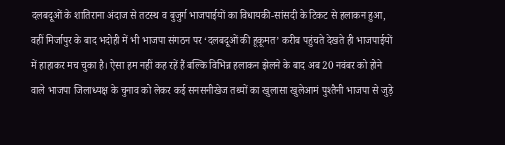दलबदूओं के शातिराना अंदाज से तटस्थ व बुजुर्ग भाजपाईयों का विधायकी-सांसदी के टिकट से हलाकन हुआ, वहीं मिर्जापुर के बाद भदोही में भी भाजपा संगठन पर ‘दलबदूओं की हूकूमत’ करीब पहुंचते देखते ही भाजपाईयों में हाहाकर मच चुका है। ऐसा हम नहीं कह रहें हैं बल्कि विभिन्न हलाकन झेलने के बाद अब 20 नवंबर को होने वाले भाजपा जिलाध्यक्ष के चुनाव को लेकर कई सनसनीखेज तथ्यों का खुलासा खुलेआमं पुश्तैनी भाजपा से जुड़े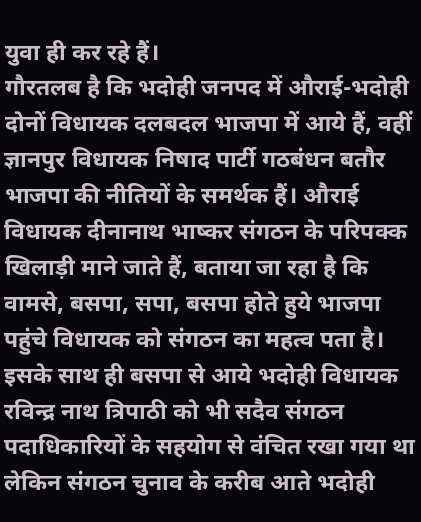युवा ही कर रहे हैं।
गौरतलब है कि भदोही जनपद में औराई-भदोही दोनों विधायक दलबदल भाजपा में आये हैं, वहीं ज्ञानपुर विधायक निषाद पार्टी गठबंधन बतौर भाजपा की नीतियों के समर्थक हैं। औराई विधायक दीनानाथ भाष्कर संगठन के परिपक्क खिलाड़ी माने जाते हैं, बताया जा रहा है कि वामसे, बसपा, सपा, बसपा होते हुये भाजपा पहुंचे विधायक को संगठन का महत्व पता है। इसके साथ ही बसपा से आये भदोही विधायक रविन्द्र नाथ त्रिपाठी को भी सदैव संगठन पदाधिकारियों के सहयोग से वंचित रखा गया था लेकिन संगठन चुनाव के करीब आते भदोही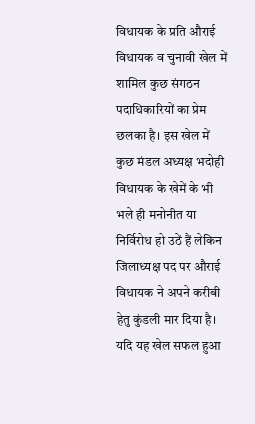विधायक के प्रति औराई विधायक व चुनावी खेल में शामिल कुछ संगठन पदाधिकारियों का प्रेम छलका है। इस खेल में कुछ मंडल अध्यक्ष भदोही विधायक के खेमें के भी भले ही मनोनीत या निर्विरोध हो उठें हैं लेकिन जिलाध्यक्ष पद पर औराई विधायक ने अपने करीबी हेतु कुंडली मार दिया है। यदि यह खेल सफल हुआ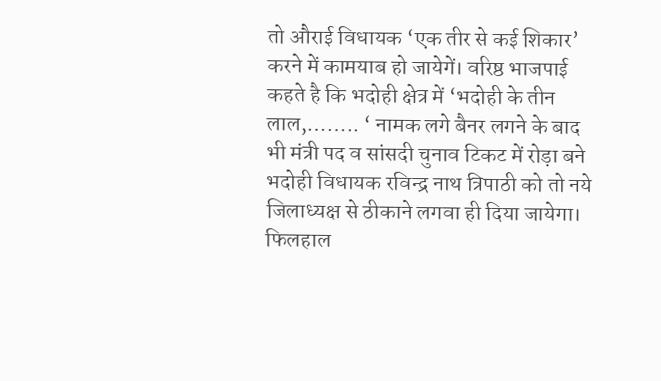तो औराई विधायक ‘एक तीर से कई शिकार’ करने में कामयाब हो जायेगें। वरिष्ठ भाजपाई कहते है कि भदोही क्षेत्र में ‘भदोही के तीन लाल,…….. ‘ नामक लगे बैनर लगने के बाद भी मंत्री पद व सांसदी चुनाव टिकट में रोड़ा बने भदोही विधायक रविन्द्र नाथ त्रिपाठी को तो नये जिलाध्यक्ष से ठीकाने लगवा ही दिया जायेगा। फिलहाल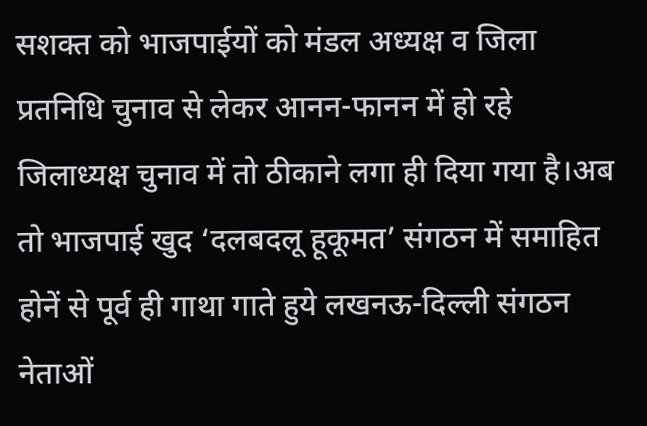सशक्त को भाजपाईयों को मंडल अध्यक्ष व जिला प्रतनिधि चुनाव से लेकर आनन-फानन में हो रहे जिलाध्यक्ष चुनाव में तो ठीकाने लगा ही दिया गया है।अब तो भाजपाई खुद ‘दलबदलू हूकूमत’ संगठन में समाहित होनें से पूर्व ही गाथा गाते हुये लखनऊ-दिल्ली संगठन नेताओं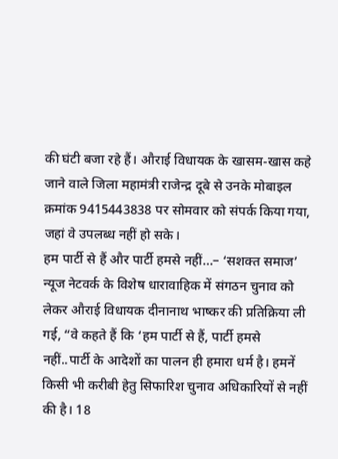की घंटी बजा रहे हैं। औराई विधायक के खासम-खास कहे जाने वाले जिला महामंत्री राजेन्द्र दूबे से उनके मोबाइल क्रमांक 9415443838 पर सोमवार को संपर्क किया गया, जहां वे उपलब्ध नहीं हो सके।
हम पार्टी से हैं और पार्टी हमसे नहीं…– ‘सशक्त समाज’ न्यूज नेटवर्क के विशेष धारावाहिक में संगठन चुनाव को लेकर औराई विधायक दीनानाथ भाष्कर की प्रतिक्रिया ली गई, “वे कहते हैं कि ‘हम पार्टी से हैं, पार्टी हमसे नहीं..पार्टी के आदेशों का पालन ही हमारा धर्म है। हमनें किसी भी करीबी हेतु सिफारिश चुनाव अधिकारियों से नहीं की है। 18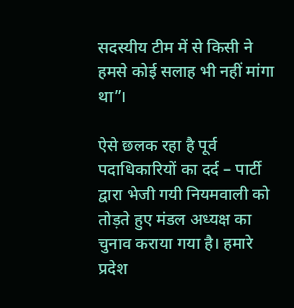सदस्यीय टीम में से किसी ने हमसे कोई सलाह भी नहीं मांगा था”।

ऐसे छलक रहा है पूर्व पदाधिकारियों का दर्द – पार्टी द्वारा भेजी गयी नियमवाली को तोड़ते हुए मंडल अध्यक्ष का चुनाव कराया गया है। हमारे प्रदेश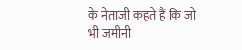के नेताजी कहते हैं कि जो भी जमीनी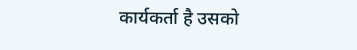कार्यकर्ता है उसको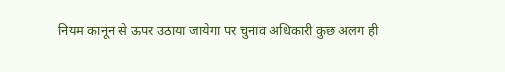नियम कानून से ऊपर उठाया जायेगा पर चुनाव अधिकारी कुछ अलग ही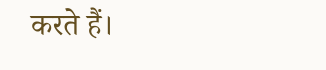करते हैं।